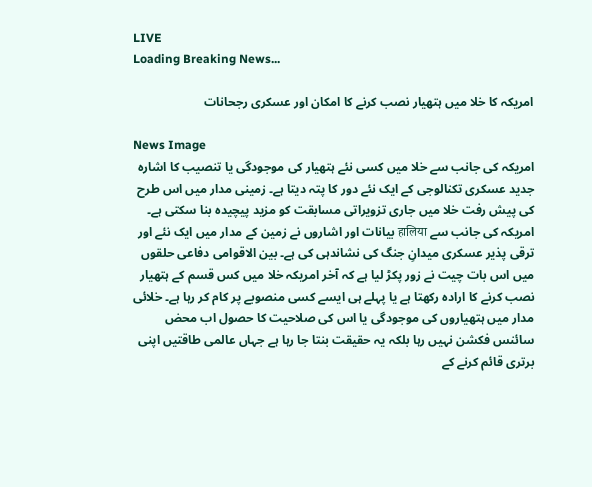LIVE
Loading Breaking News...

امریکہ کا خلا میں ہتھیار نصب کرنے کا امکان اور عسکری رجحانات

News Image
امریکہ کی جانب سے خلا میں کسی نئے ہتھیار کی موجودگی یا تنصیب کا اشارہ جدید عسکری تکنالوجی کے ایک نئے دور کا پتہ دیتا ہے۔ زمینی مدار میں اس طرح کی پیش رفت خلا میں جاری تزویراتی مسابقت کو مزید پیچیدہ بنا سکتی ہے۔
امریکہ کی جانب سے हालिया بیانات اور اشاروں نے زمین کے مدار میں ایک نئے اور ترقی پذیر عسکری میدانِ جنگ کی نشاندہی کی ہے۔ بین الاقوامی دفاعی حلقوں میں اس بات چیت نے زور پکڑ لیا ہے کہ آخر امریکہ خلا میں کس قسم کے ہتھیار نصب کرنے کا ارادہ رکھتا ہے یا پہلے ہی ایسے کسی منصوبے پر کام کر رہا ہے۔ خلائی مدار میں ہتھیاروں کی موجودگی یا اس کی صلاحیت کا حصول اب محض سائنس فکشن نہیں رہا بلکہ یہ حقیقت بنتا جا رہا ہے جہاں عالمی طاقتیں اپنی برتری قائم کرنے کے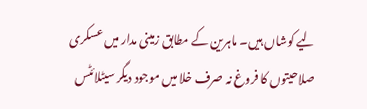لیے کوشاں ہیں۔ ماہرین کے مطابق زمینی مدار میں عسکری صلاحیتوں کا فروغ نہ صرف خلا میں موجود دیگر سیٹلائٹس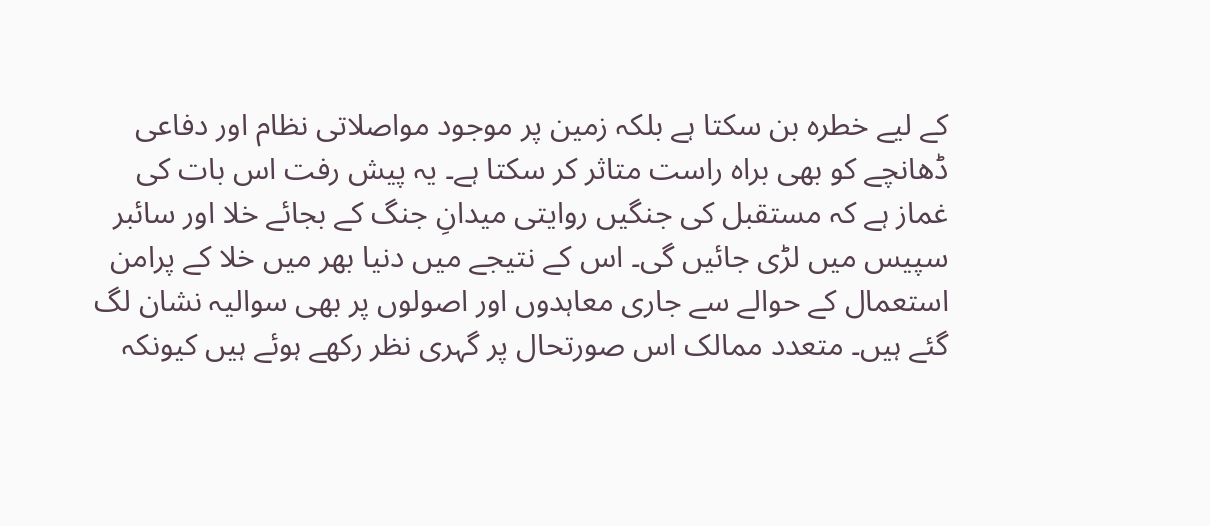کے لیے خطرہ بن سکتا ہے بلکہ زمین پر موجود مواصلاتی نظام اور دفاعی ڈھانچے کو بھی براہ راست متاثر کر سکتا ہے۔ یہ پیش رفت اس بات کی غماز ہے کہ مستقبل کی جنگیں روایتی میدانِ جنگ کے بجائے خلا اور سائبر سپیس میں لڑی جائیں گی۔ اس کے نتیجے میں دنیا بھر میں خلا کے پرامن استعمال کے حوالے سے جاری معاہدوں اور اصولوں پر بھی سوالیہ نشان لگ گئے ہیں۔ متعدد ممالک اس صورتحال پر گہری نظر رکھے ہوئے ہیں کیونکہ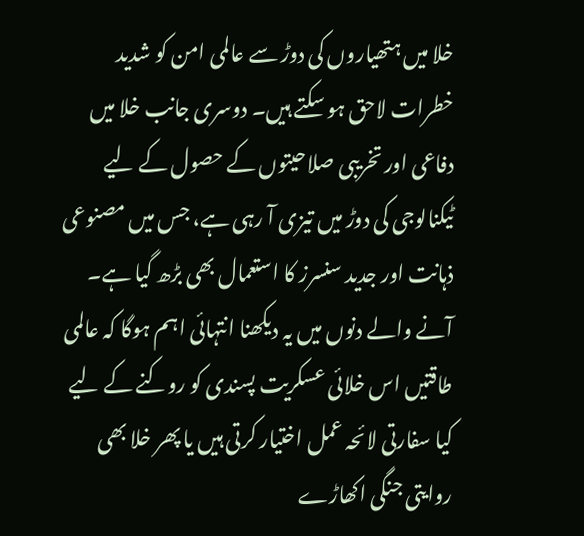خلا میں ہتھیاروں کی دوڑ سے عالمی امن کو شدید خطرات لاحق ہو سکتے ہیں۔ دوسری جانب خلا میں دفاعی اور تخریبی صلاحیتوں کے حصول کے لیے ٹیکنالوجی کی دوڑ میں تیزی آ رہی ہے، جس میں مصنوعی ذہانت اور جدید سنسرز کا استعمال بھی بڑھ گیا ہے۔ آنے والے دنوں میں یہ دیکھنا انتہائی اہم ہوگا کہ عالمی طاقتیں اس خلائی عسکریت پسندی کو روکنے کے لیے کیا سفارتی لائحہ عمل اختیار کرتی ہیں یا پھر خلا بھی روایتی جنگی اکھاڑے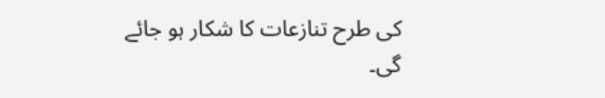کی طرح تنازعات کا شکار ہو جائے گی۔